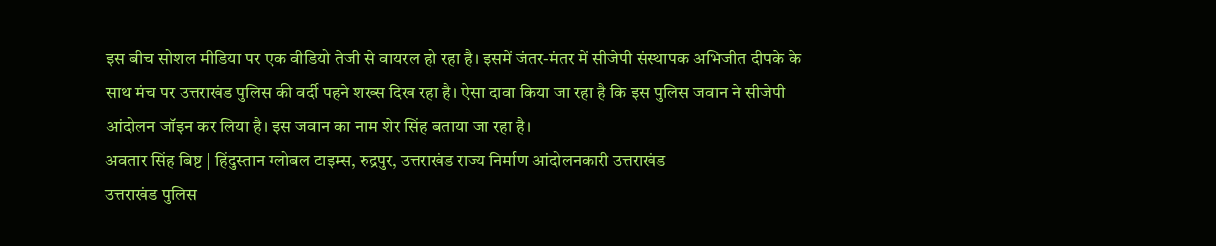इस बीच सोशल मीडिया पर एक वीडियो तेजी से वायरल हो रहा है। इसमें जंतर-मंतर में सीजेपी संस्थापक अभिजीत दीपके के साथ मंच पर उत्तराखंड पुलिस की वर्दी पहने शख्स दिख रहा है। ऐसा दावा किया जा रहा है कि इस पुलिस जवान ने सीजेपी आंदोलन जॉइन कर लिया है। इस जवान का नाम शेर सिंह बताया जा रहा है।
अवतार सिंह बिष्ट | हिंदुस्तान ग्लोबल टाइम्स, रुद्रपुर, उत्तराखंड राज्य निर्माण आंदोलनकारी उत्तराखंड
उत्तराखंड पुलिस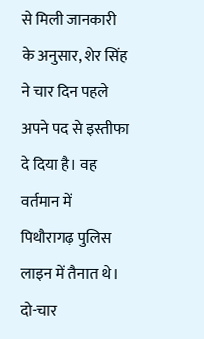से मिली जानकारी के अनुसार, शेर सिंह ने चार दिन पहले अपने पद से इस्तीफा दे दिया है। वह वर्तमान में पिथौरागढ़ पुलिस लाइन में तैनात थे। दो-चार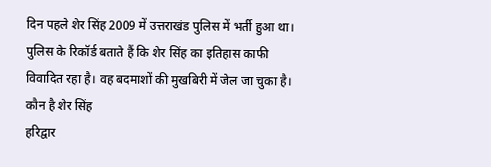दिन पहले शेर सिंह 2009 में उत्तराखंड पुलिस में भर्ती हुआ था। पुलिस के रिकॉर्ड बताते हैं कि शेर सिंह का इतिहास काफी विवादित रहा है। वह बदमाशों की मुखबिरी में जेल जा चुका है।
कौन है शेर सिंह
हरिद्वार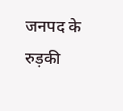जनपद के रुड़की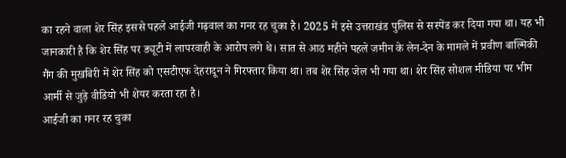का रहने वाला शेर सिंह इससे पहले आईजी गढ़वाल का गनर रह चुका है। 2025 में इसे उत्तराखंड पुलिस से सस्पेंड कर दिया गया था। यह भी जानकारी है कि शेर सिंह पर ड्यूटी में लापरवाही के आरोप लगे थे। सात से आठ महीने पहले जमीन के लेन-देन के मामले में प्रवीण बाल्मिकी गैंग की मुखबिरी में शेर सिंह को एसटीएफ देहरादून ने गिरफ्तार किया था। तब शेर सिंह जेल भी गया था। शेर सिंह सोशल मीडिया पर भीम आर्मी से जुड़े वीडियो भी शेयर करता रहा है।
आईजी का गनर रह चुका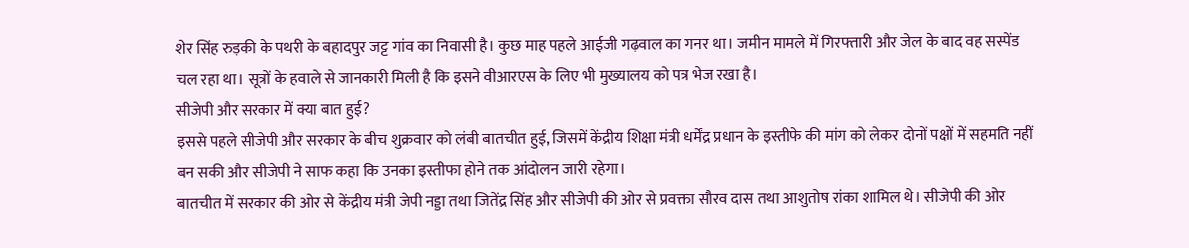शेर सिंह रुड़की के पथरी के बहादपुर जट्ट गांव का निवासी है। कुछ माह पहले आईजी गढ़वाल का गनर था। जमीन मामले में गिरफ्तारी और जेल के बाद वह सस्पेंड चल रहा था। सूत्रों के हवाले से जानकारी मिली है कि इसने वीआरएस के लिए भी मुख्यालय को पत्र भेज रखा है।
सीजेपी और सरकार में क्या बात हुई?
इससे पहले सीजेपी और सरकार के बीच शुक्रवार को लंबी बातचीत हुई, जिसमें केंद्रीय शिक्षा मंत्री धर्मेंद्र प्रधान के इस्तीफे की मांग को लेकर दोनों पक्षों में सहमति नहीं बन सकी और सीजेपी ने साफ कहा कि उनका इस्तीफा होने तक आंदोलन जारी रहेगा।
बातचीत में सरकार की ओर से केंद्रीय मंत्री जेपी नड्डा तथा जितेंद्र सिंह और सीजेपी की ओर से प्रवक्ता सौरव दास तथा आशुतोष रांका शामिल थे। सीजेपी की ओर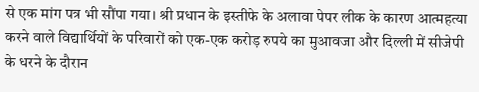से एक मांग पत्र भी सौंपा गया। श्री प्रधान के इस्तीफे के अलावा पेपर लीक के कारण आत्महत्या करने वाले विद्यार्थियों के परिवारों को एक-एक करोड़ रुपये का मुआवजा और दिल्ली में सीजेपी के धरने के दौरान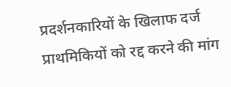प्रदर्शनकारियों के खिलाफ दर्ज प्राथमिकियों को रद्द करने की मांग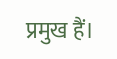प्रमुख हैं।